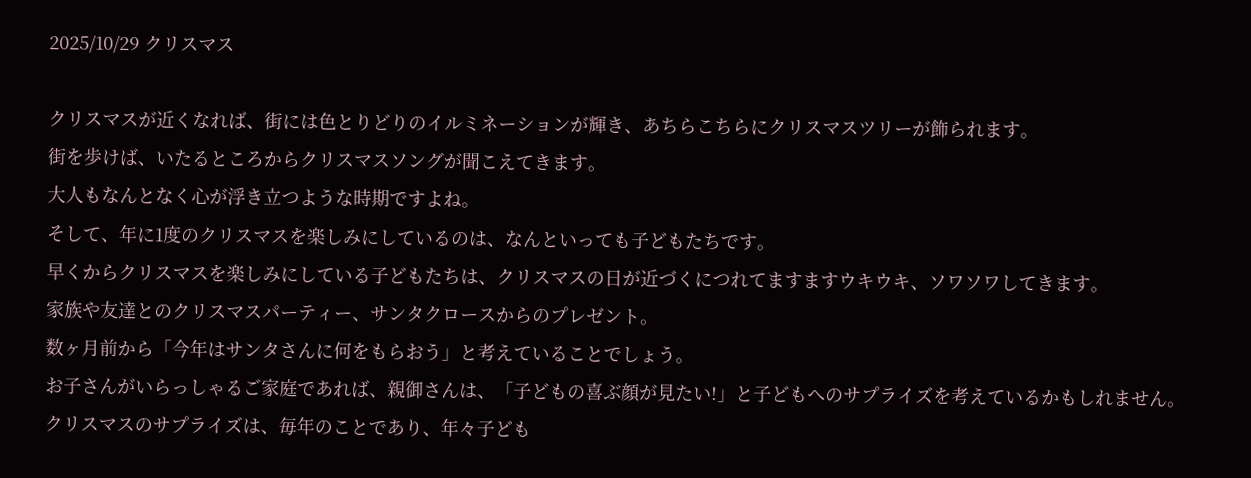2025/10/29 クリスマス

クリスマスが近くなれば、街には色とりどりのイルミネーションが輝き、あちらこちらにクリスマスツリーが飾られます。
街を歩けば、いたるところからクリスマスソングが聞こえてきます。
大人もなんとなく心が浮き立つような時期ですよね。
そして、年に1度のクリスマスを楽しみにしているのは、なんといっても子どもたちです。
早くからクリスマスを楽しみにしている子どもたちは、クリスマスの日が近づくにつれてますますウキウキ、ソワソワしてきます。
家族や友達とのクリスマスパーティー、サンタクロースからのプレゼント。
数ヶ月前から「今年はサンタさんに何をもらおう」と考えていることでしょう。
お子さんがいらっしゃるご家庭であれば、親御さんは、「子どもの喜ぶ顔が見たい!」と子どもへのサプライズを考えているかもしれません。
クリスマスのサプライズは、毎年のことであり、年々子ども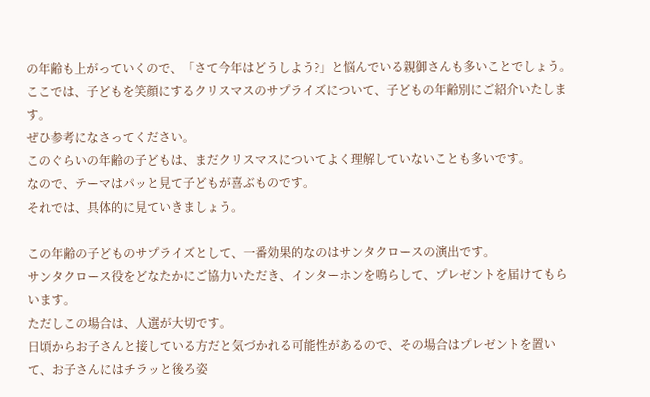の年齢も上がっていくので、「さて今年はどうしよう?」と悩んでいる親御さんも多いことでしょう。
ここでは、子どもを笑顔にするクリスマスのサプライズについて、子どもの年齢別にご紹介いたします。
ぜひ参考になさってください。
このぐらいの年齢の子どもは、まだクリスマスについてよく理解していないことも多いです。
なので、テーマはパッと見て子どもが喜ぶものです。
それでは、具体的に見ていきましょう。

この年齢の子どものサプライズとして、一番効果的なのはサンタクロースの演出です。
サンタクロース役をどなたかにご協力いただき、インターホンを鳴らして、プレゼントを届けてもらいます。
ただしこの場合は、人選が大切です。
日頃からお子さんと接している方だと気づかれる可能性があるので、その場合はプレゼントを置いて、お子さんにはチラッと後ろ姿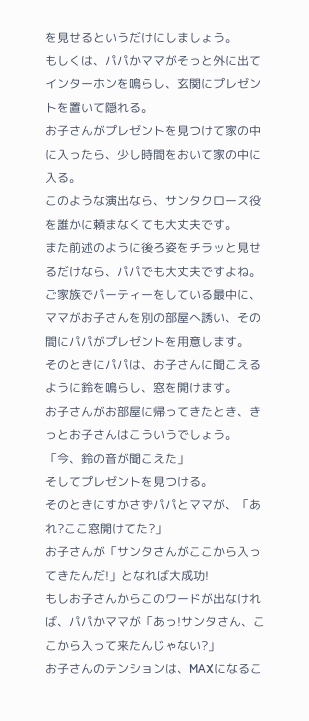を見せるというだけにしましょう。
もしくは、パパかママがそっと外に出てインターホンを鳴らし、玄関にプレゼントを置いて隠れる。
お子さんがプレゼントを見つけて家の中に入ったら、少し時間をおいて家の中に入る。
このような演出なら、サンタクロース役を誰かに頼まなくても大丈夫です。
また前述のように後ろ姿をチラッと見せるだけなら、パパでも大丈夫ですよね。
ご家族でパーティーをしている最中に、ママがお子さんを別の部屋へ誘い、その間にパパがプレゼントを用意します。
そのときにパパは、お子さんに聞こえるように鈴を鳴らし、窓を開けます。
お子さんがお部屋に帰ってきたとき、きっとお子さんはこういうでしょう。
「今、鈴の音が聞こえた」
そしてプレゼントを見つける。
そのときにすかさずパパとママが、「あれ?ここ窓開けてた?」
お子さんが「サンタさんがここから入ってきたんだ!」となれば大成功!
もしお子さんからこのワードが出なければ、パパかママが「あっ!サンタさん、ここから入って来たんじゃない?」
お子さんのテンションは、MAXになるこ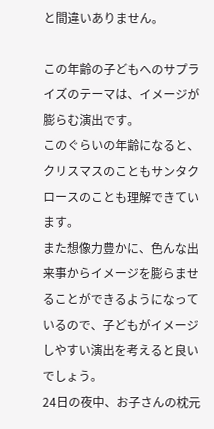と間違いありません。

この年齢の子どもへのサプライズのテーマは、イメージが膨らむ演出です。
このぐらいの年齢になると、クリスマスのこともサンタクロースのことも理解できています。
また想像力豊かに、色んな出来事からイメージを膨らませることができるようになっているので、子どもがイメージしやすい演出を考えると良いでしょう。
24日の夜中、お子さんの枕元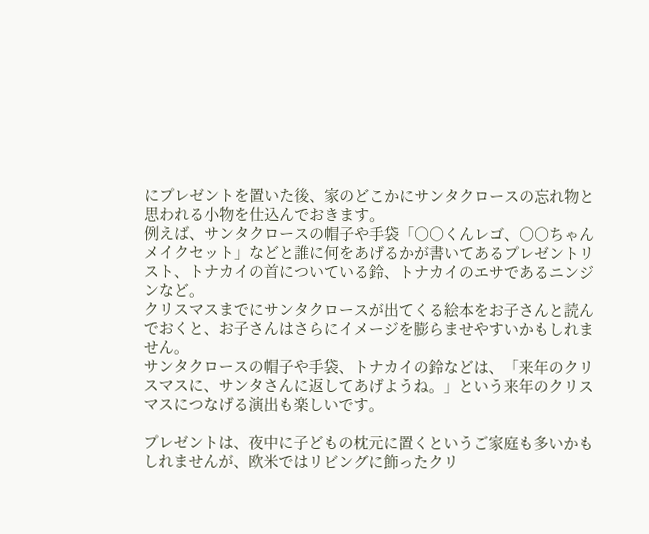にプレゼントを置いた後、家のどこかにサンタクロースの忘れ物と思われる小物を仕込んでおきます。
例えば、サンタクロースの帽子や手袋「○○くんレゴ、○○ちゃんメイクセット」などと誰に何をあげるかが書いてあるプレゼントリスト、トナカイの首についている鈴、トナカイのエサであるニンジンなど。
クリスマスまでにサンタクロースが出てくる絵本をお子さんと読んでおくと、お子さんはさらにイメージを膨らませやすいかもしれません。
サンタクロースの帽子や手袋、トナカイの鈴などは、「来年のクリスマスに、サンタさんに返してあげようね。」という来年のクリスマスにつなげる演出も楽しいです。

プレゼントは、夜中に子どもの枕元に置くというご家庭も多いかもしれませんが、欧米ではリビングに飾ったクリ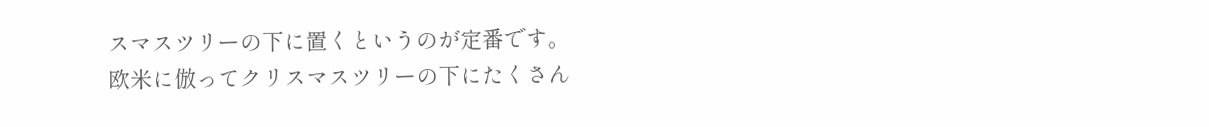スマスツリーの下に置くというのが定番です。
欧米に倣ってクリスマスツリーの下にたくさん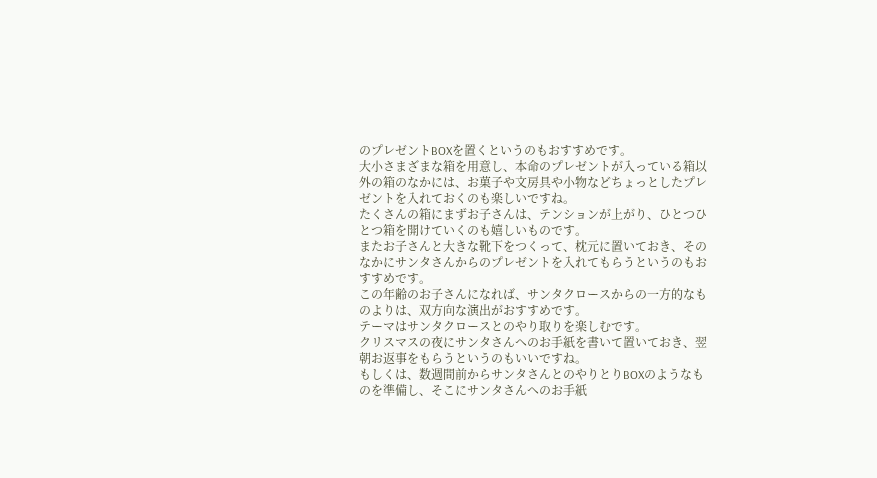のプレゼントBOXを置くというのもおすすめです。
大小さまざまな箱を用意し、本命のプレゼントが入っている箱以外の箱のなかには、お菓子や文房具や小物などちょっとしたプレゼントを入れておくのも楽しいですね。
たくさんの箱にまずお子さんは、テンションが上がり、ひとつひとつ箱を開けていくのも嬉しいものです。
またお子さんと大きな靴下をつくって、枕元に置いておき、そのなかにサンタさんからのプレゼントを入れてもらうというのもおすすめです。
この年齢のお子さんになれば、サンタクロースからの一方的なものよりは、双方向な演出がおすすめです。
テーマはサンタクロースとのやり取りを楽しむです。
クリスマスの夜にサンタさんへのお手紙を書いて置いておき、翌朝お返事をもらうというのもいいですね。
もしくは、数週間前からサンタさんとのやりとりBOXのようなものを準備し、そこにサンタさんへのお手紙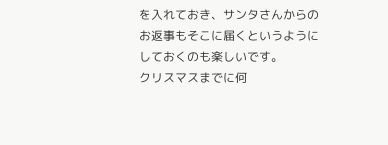を入れておき、サンタさんからのお返事もそこに届くというようにしておくのも楽しいです。
クリスマスまでに何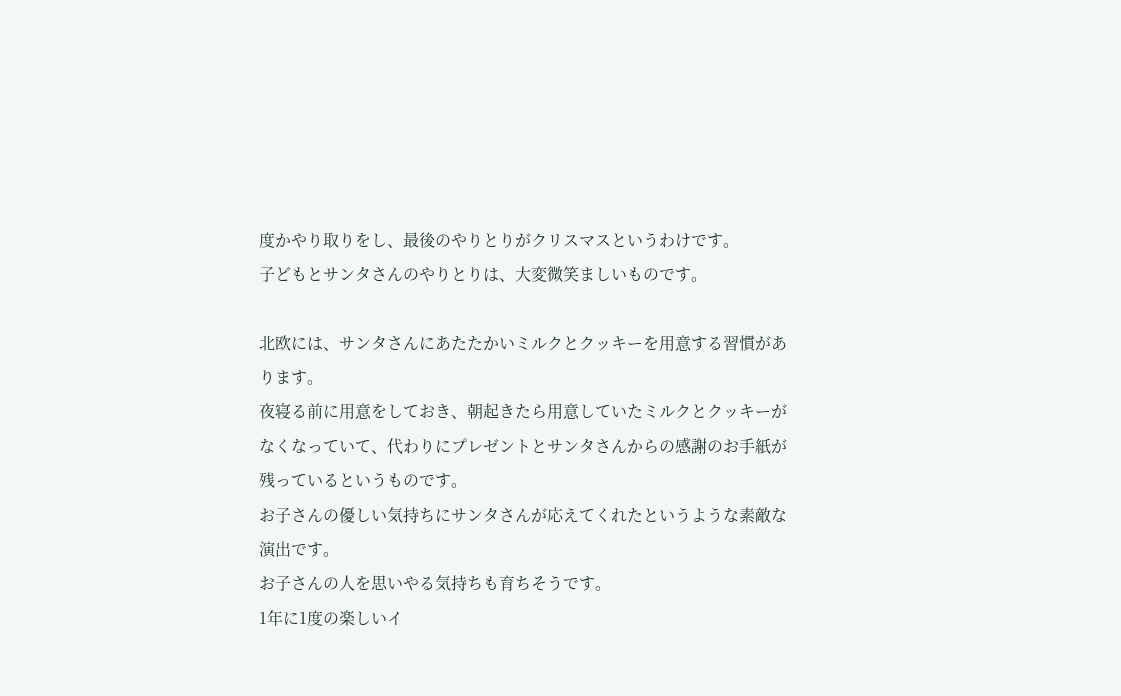度かやり取りをし、最後のやりとりがクリスマスというわけです。
子どもとサンタさんのやりとりは、大変微笑ましいものです。

北欧には、サンタさんにあたたかいミルクとクッキーを用意する習慣があります。
夜寝る前に用意をしておき、朝起きたら用意していたミルクとクッキーがなくなっていて、代わりにプレゼントとサンタさんからの感謝のお手紙が残っているというものです。
お子さんの優しい気持ちにサンタさんが応えてくれたというような素敵な演出です。
お子さんの人を思いやる気持ちも育ちそうです。
1年に1度の楽しいイ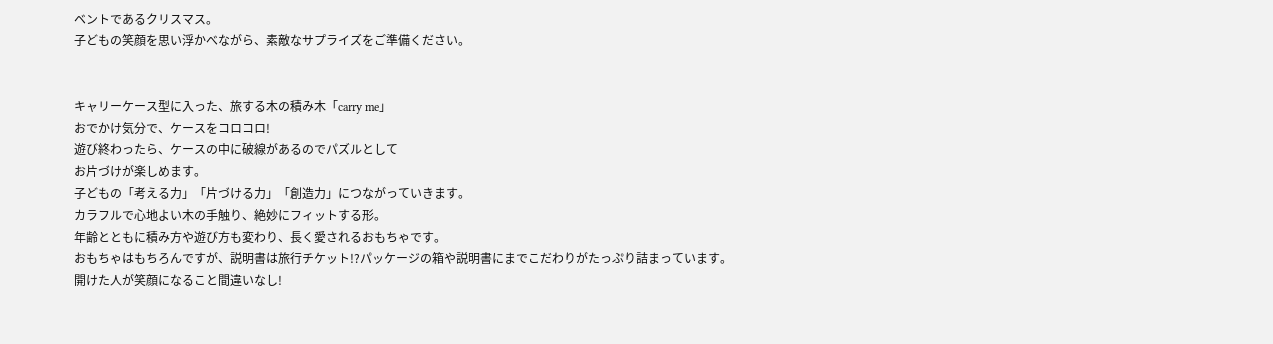ベントであるクリスマス。
子どもの笑顔を思い浮かべながら、素敵なサプライズをご準備ください。


キャリーケース型に入った、旅する木の積み木「carry me」
おでかけ気分で、ケースをコロコロ!
遊び終わったら、ケースの中に破線があるのでパズルとして
お片づけが楽しめます。
子どもの「考える力」「片づける力」「創造力」につながっていきます。
カラフルで心地よい木の手触り、絶妙にフィットする形。
年齢とともに積み方や遊び方も変わり、長く愛されるおもちゃです。
おもちゃはもちろんですが、説明書は旅行チケット!?パッケージの箱や説明書にまでこだわりがたっぷり詰まっています。
開けた人が笑顔になること間違いなし!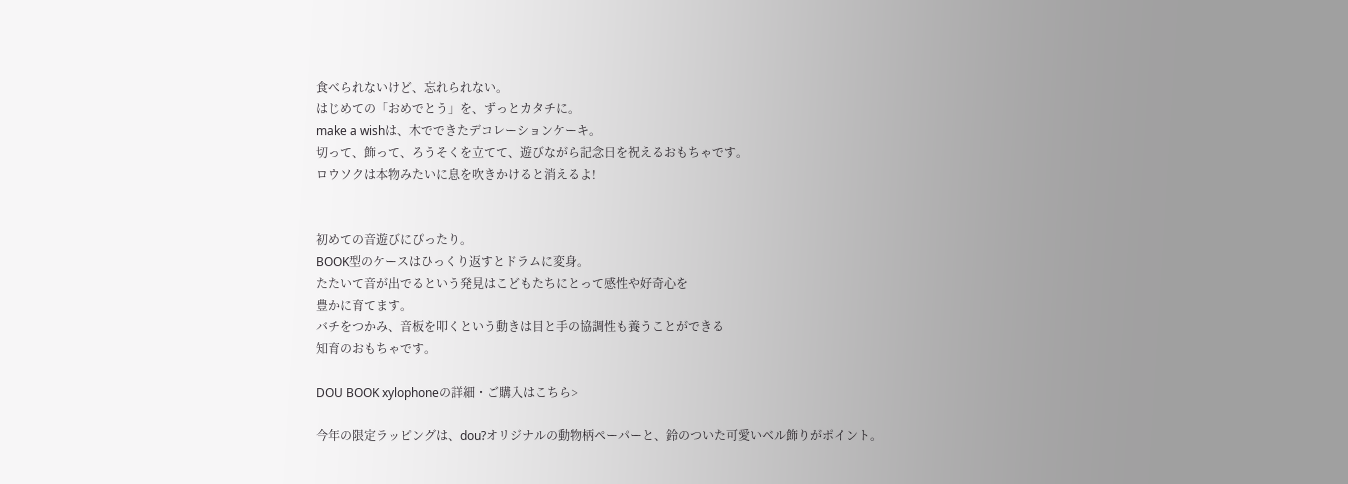食べられないけど、忘れられない。
はじめての「おめでとう」を、ずっとカタチに。
make a wishは、木でできたデコレーションケーキ。
切って、飾って、ろうそくを立てて、遊びながら記念日を祝えるおもちゃです。
ロウソクは本物みたいに息を吹きかけると消えるよ!


初めての音遊びにぴったり。
BOOK型のケースはひっくり返すとドラムに変身。
たたいて音が出でるという発見はこどもたちにとって感性や好奇心を
豊かに育てます。
バチをつかみ、音板を叩くという動きは目と手の協調性も養うことができる
知育のおもちゃです。

DOU BOOK xylophoneの詳細・ご購入はこちら>

今年の限定ラッピングは、dou?オリジナルの動物柄ペーパーと、鈴のついた可愛いベル飾りがポイント。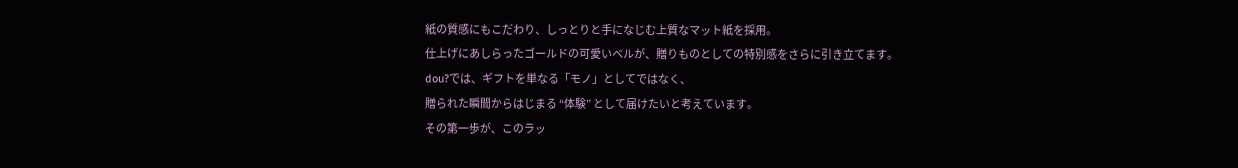紙の質感にもこだわり、しっとりと手になじむ上質なマット紙を採用。
仕上げにあしらったゴールドの可愛いベルが、贈りものとしての特別感をさらに引き立てます。
dou?では、ギフトを単なる「モノ」としてではなく、
贈られた瞬間からはじまる “体験” として届けたいと考えています。
その第一歩が、このラッ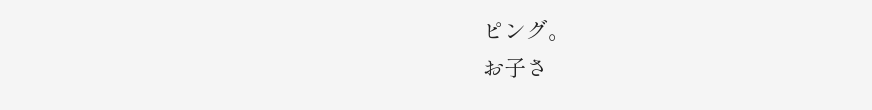ピング。
お子さ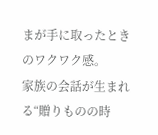まが手に取ったときのワクワク感。
家族の会話が生まれる“贈りものの時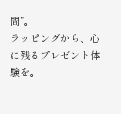間”。
ラッピングから、心に残るプレゼント体験を。